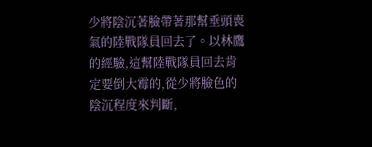少將陰沉著臉帶著那幫垂頭喪氣的陸戰隊員回去了。以林鷹的經驗,這幫陸戰隊員回去肯定要倒大霉的,從少將臉色的陰沉程度來判斷,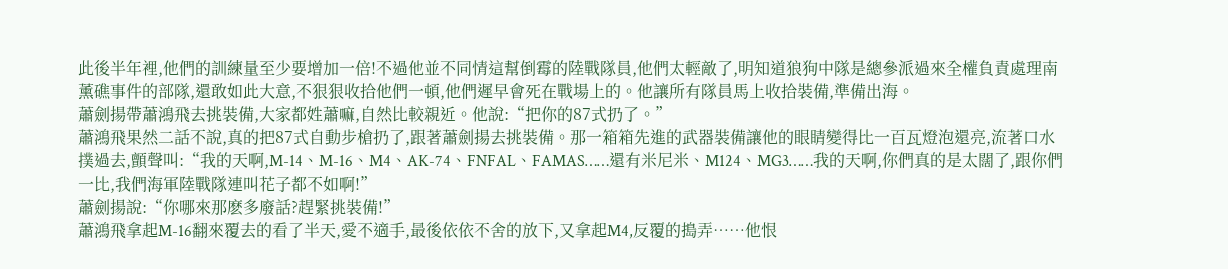此後半年裡,他們的訓練量至少要增加一倍!不過他並不同情這幫倒霉的陸戰隊員,他們太輕敵了,明知道狼狗中隊是總參派過來全權負責處理南薰礁事件的部隊,還敢如此大意,不狠狠收拾他們一頓,他們遲早會死在戰場上的。他讓所有隊員馬上收拾裝備,準備出海。
蕭劍揚帶蕭鴻飛去挑裝備,大家都姓蕭嘛,自然比較親近。他說:“把你的87式扔了。”
蕭鴻飛果然二話不說,真的把87式自動步槍扔了,跟著蕭劍揚去挑裝備。那一箱箱先進的武器裝備讓他的眼睛變得比一百瓦燈泡還亮,流著口水撲過去,顫聲叫:“我的天啊,M-14、M-16、M4、AK-74、FNFAL、FAMAS……還有米尼米、M124、MG3……我的天啊,你們真的是太闊了,跟你們一比,我們海軍陸戰隊連叫花子都不如啊!”
蕭劍揚說:“你哪來那麽多廢話?趕緊挑裝備!”
蕭鴻飛拿起M-16翻來覆去的看了半天,愛不適手,最後依依不舍的放下,又拿起M4,反覆的搗弄……他恨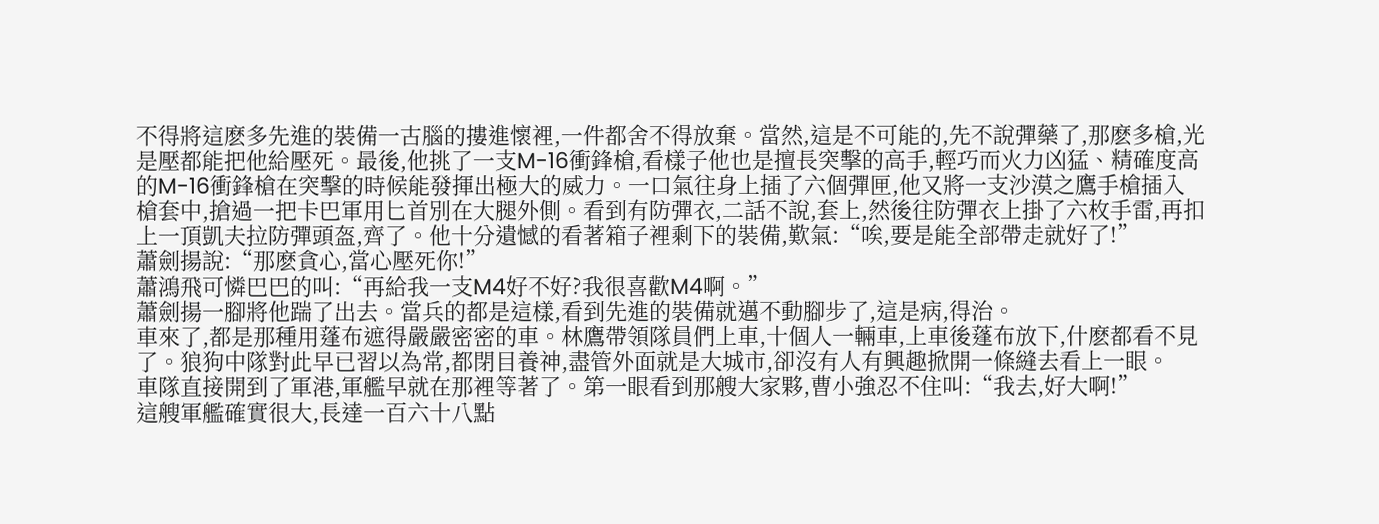不得將這麽多先進的裝備一古腦的摟進懷裡,一件都舍不得放棄。當然,這是不可能的,先不說彈藥了,那麽多槍,光是壓都能把他給壓死。最後,他挑了一支M-16衝鋒槍,看樣子他也是擅長突擊的高手,輕巧而火力凶猛、精確度高的M-16衝鋒槍在突擊的時候能發揮出極大的威力。一口氣往身上插了六個彈匣,他又將一支沙漠之鷹手槍插入槍套中,搶過一把卡巴軍用匕首別在大腿外側。看到有防彈衣,二話不說,套上,然後往防彈衣上掛了六枚手雷,再扣上一頂凱夫拉防彈頭盔,齊了。他十分遺憾的看著箱子裡剩下的裝備,歎氣:“唉,要是能全部帶走就好了!”
蕭劍揚說:“那麽貪心,當心壓死你!”
蕭鴻飛可憐巴巴的叫:“再給我一支M4好不好?我很喜歡M4啊。”
蕭劍揚一腳將他踹了出去。當兵的都是這樣,看到先進的裝備就邁不動腳步了,這是病,得治。
車來了,都是那種用蓬布遮得嚴嚴密密的車。林鷹帶領隊員們上車,十個人一輛車,上車後蓬布放下,什麽都看不見了。狼狗中隊對此早已習以為常,都閉目養神,盡管外面就是大城市,卻沒有人有興趣掀開一條縫去看上一眼。
車隊直接開到了軍港,軍艦早就在那裡等著了。第一眼看到那艘大家夥,曹小強忍不住叫:“我去,好大啊!”
這艘軍艦確實很大,長達一百六十八點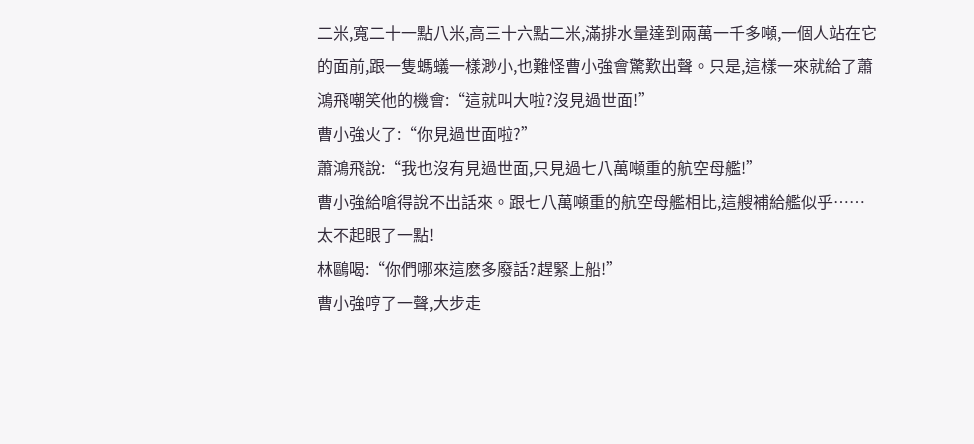二米,寬二十一點八米,高三十六點二米,滿排水量達到兩萬一千多噸,一個人站在它的面前,跟一隻螞蟻一樣渺小,也難怪曹小強會驚歎出聲。只是,這樣一來就給了蕭鴻飛嘲笑他的機會:“這就叫大啦?沒見過世面!”
曹小強火了:“你見過世面啦?”
蕭鴻飛說:“我也沒有見過世面,只見過七八萬噸重的航空母艦!”
曹小強給嗆得說不出話來。跟七八萬噸重的航空母艦相比,這艘補給艦似乎……太不起眼了一點!
林鷗喝:“你們哪來這麽多廢話?趕緊上船!”
曹小強哼了一聲,大步走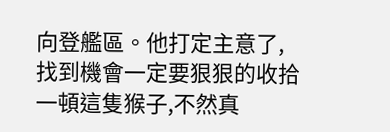向登艦區。他打定主意了,找到機會一定要狠狠的收拾一頓這隻猴子,不然真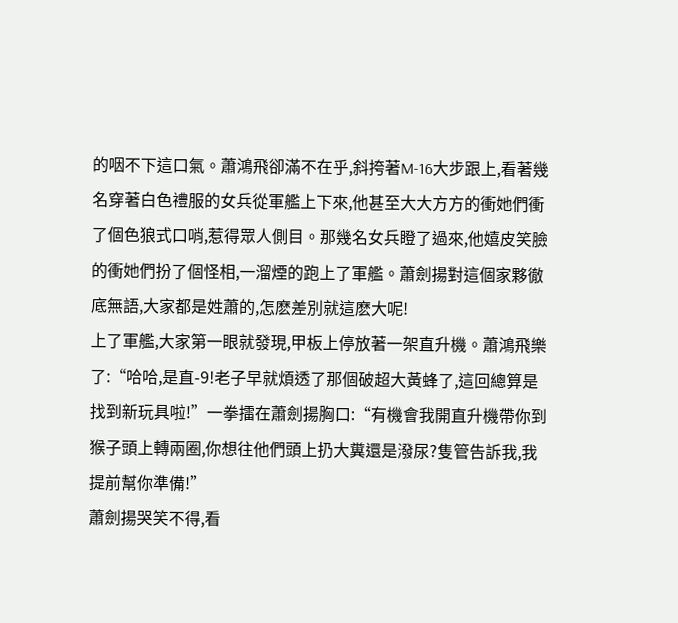的咽不下這口氣。蕭鴻飛卻滿不在乎,斜挎著M-16大步跟上,看著幾名穿著白色禮服的女兵從軍艦上下來,他甚至大大方方的衝她們衝了個色狼式口哨,惹得眾人側目。那幾名女兵瞪了過來,他嬉皮笑臉的衝她們扮了個怪相,一溜煙的跑上了軍艦。蕭劍揚對這個家夥徹底無語,大家都是姓蕭的,怎麽差別就這麽大呢!
上了軍艦,大家第一眼就發現,甲板上停放著一架直升機。蕭鴻飛樂了:“哈哈,是直-9!老子早就煩透了那個破超大黃蜂了,這回總算是找到新玩具啦!”一拳擂在蕭劍揚胸口:“有機會我開直升機帶你到猴子頭上轉兩圈,你想往他們頭上扔大糞還是潑尿?隻管告訴我,我提前幫你準備!”
蕭劍揚哭笑不得,看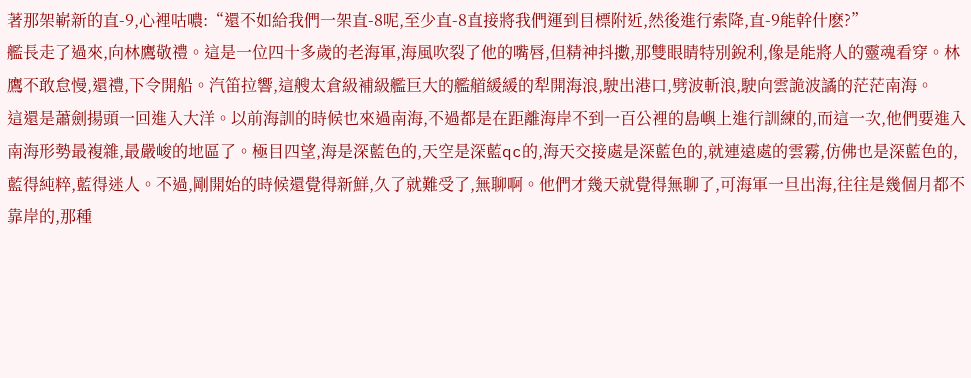著那架嶄新的直-9,心裡咕噥:“還不如給我們一架直-8呢,至少直-8直接將我們運到目標附近,然後進行索降,直-9能幹什麽?”
艦長走了過來,向林鷹敬禮。這是一位四十多歲的老海軍,海風吹裂了他的嘴唇,但精神抖擻,那雙眼睛特別銳利,像是能將人的靈魂看穿。林鷹不敢怠慢,還禮,下令開船。汽笛拉響,這艘太倉級補級艦巨大的艦艏緩緩的犁開海浪,駛出港口,劈波斬浪,駛向雲詭波譎的茫茫南海。
這還是蕭劍揚頭一回進入大洋。以前海訓的時候也來過南海,不過都是在距離海岸不到一百公裡的島嶼上進行訓練的,而這一次,他們要進入南海形勢最複雜,最嚴峻的地區了。極目四望,海是深藍色的,天空是深藍qc的,海天交接處是深藍色的,就連遠處的雲霧,仿佛也是深藍色的,藍得純粹,藍得迷人。不過,剛開始的時候還覺得新鮮,久了就難受了,無聊啊。他們才幾天就覺得無聊了,可海軍一旦出海,往往是幾個月都不靠岸的,那種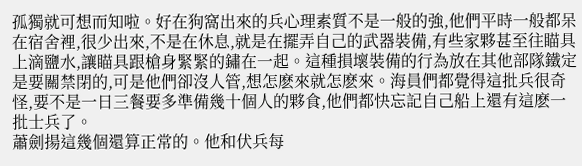孤獨就可想而知啦。好在狗窩出來的兵心理素質不是一般的強,他們平時一般都呆在宿舍裡,很少出來,不是在休息,就是在擺弄自己的武器裝備,有些家夥甚至往瞄具上滴鹽水,讓瞄具跟槍身緊緊的鏽在一起。這種損壞裝備的行為放在其他部隊鐵定是要關禁閉的,可是他們卻沒人管,想怎麽來就怎麽來。海員們都覺得這批兵很奇怪,要不是一日三餐要多準備幾十個人的夥食,他們都快忘記自己船上還有這麽一批士兵了。
蕭劍揚這幾個還算正常的。他和伏兵每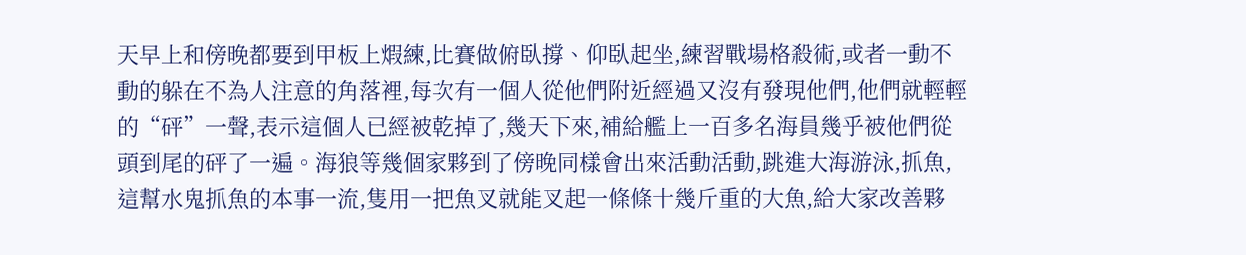天早上和傍晚都要到甲板上煆練,比賽做俯臥撐、仰臥起坐,練習戰場格殺術,或者一動不動的躲在不為人注意的角落裡,每次有一個人從他們附近經過又沒有發現他們,他們就輕輕的“砰”一聲,表示這個人已經被乾掉了,幾天下來,補給艦上一百多名海員幾乎被他們從頭到尾的砰了一遍。海狼等幾個家夥到了傍晚同樣會出來活動活動,跳進大海游泳,抓魚,這幫水鬼抓魚的本事一流,隻用一把魚叉就能叉起一條條十幾斤重的大魚,給大家改善夥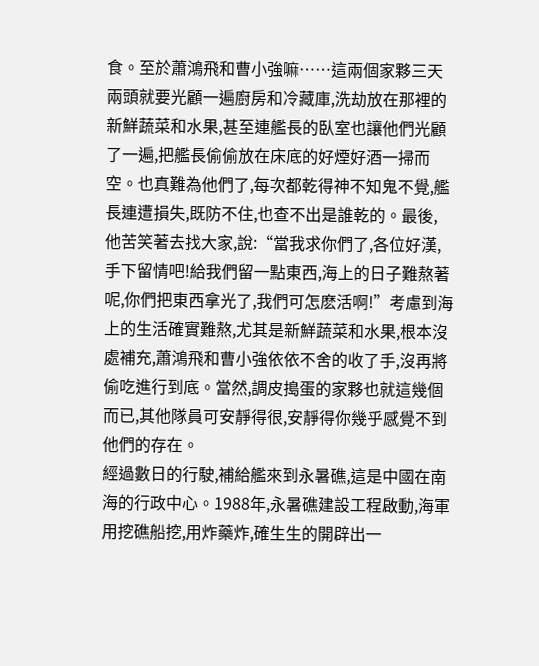食。至於蕭鴻飛和曹小強嘛……這兩個家夥三天兩頭就要光顧一遍廚房和冷藏庫,洗劫放在那裡的新鮮蔬菜和水果,甚至連艦長的臥室也讓他們光顧了一遍,把艦長偷偷放在床底的好煙好酒一掃而空。也真難為他們了,每次都乾得神不知鬼不覺,艦長連遭損失,既防不住,也查不出是誰乾的。最後, 他苦笑著去找大家,說:“當我求你們了,各位好漢,手下留情吧!給我們留一點東西,海上的日子難熬著呢,你們把東西拿光了,我們可怎麽活啊!”考慮到海上的生活確實難熬,尤其是新鮮蔬菜和水果,根本沒處補充,蕭鴻飛和曹小強依依不舍的收了手,沒再將偷吃進行到底。當然,調皮搗蛋的家夥也就這幾個而已,其他隊員可安靜得很,安靜得你幾乎感覺不到他們的存在。
經過數日的行駛,補給艦來到永暑礁,這是中國在南海的行政中心。1988年,永暑礁建設工程啟動,海軍用挖礁船挖,用炸藥炸,確生生的開辟出一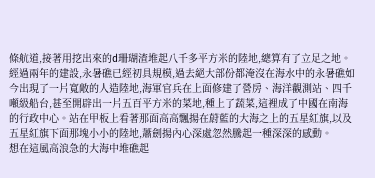條航道,接著用挖出來的d珊瑚渣堆起八千多平方米的陸地,總算有了立足之地。經過兩年的建設,永暑礁已經初具規模,過去絕大部份都淹沒在海水中的永暑礁如今出現了一片寬敞的人造陸地,海軍官兵在上面修建了營房、海洋觀測站、四千噸級船台,甚至開辟出一片五百平方米的菜地,種上了蔬菜,這裡成了中國在南海的行政中心。站在甲板上看著那面高高飄揚在蔚藍的大海之上的五星紅旗,以及五星紅旗下面那塊小小的陸地,蕭劍揚內心深處忽然騰起一種深深的感動。
想在這風高浪急的大海中堆礁起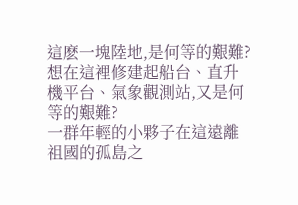這麽一塊陸地,是何等的艱難?
想在這裡修建起船台、直升機平台、氣象觀測站,又是何等的艱難?
一群年輕的小夥子在這遠離祖國的孤島之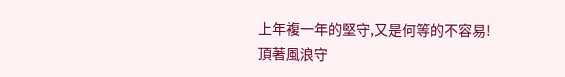上年複一年的堅守,又是何等的不容易!
頂著風浪守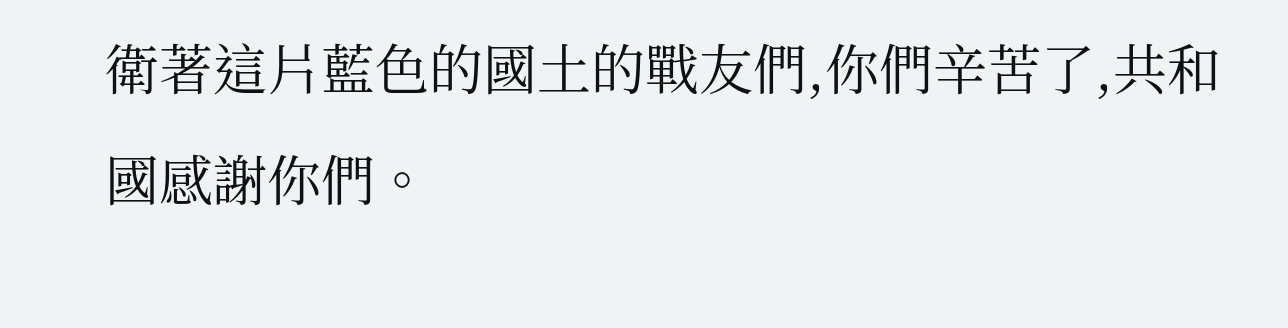衛著這片藍色的國土的戰友們,你們辛苦了,共和國感謝你們。